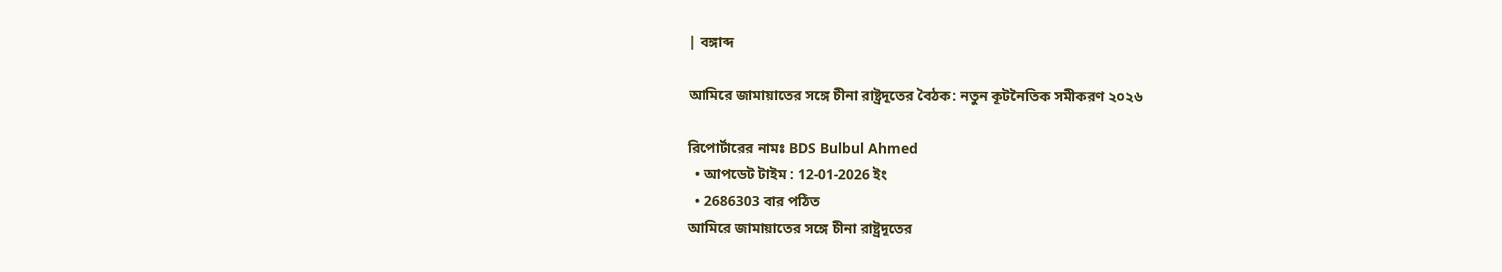| বঙ্গাব্দ

আমিরে জামায়াতের সঙ্গে চীনা রাষ্ট্রদূতের বৈঠক: নতুন কূটনৈতিক সমীকরণ ২০২৬

রিপোর্টারের নামঃ BDS Bulbul Ahmed
  • আপডেট টাইম : 12-01-2026 ইং
  • 2686303 বার পঠিত
আমিরে জামায়াতের সঙ্গে চীনা রাষ্ট্রদূতের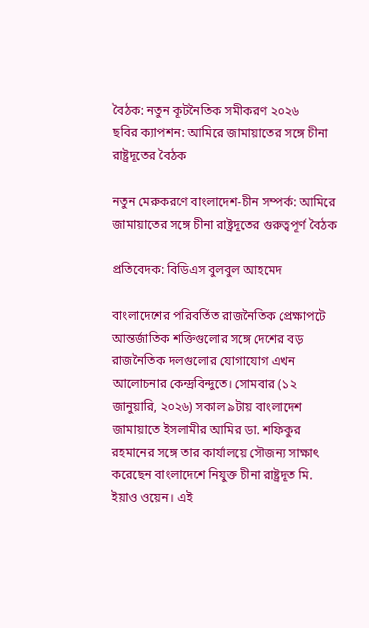বৈঠক: নতুন কূটনৈতিক সমীকরণ ২০২৬
ছবির ক্যাপশন: আমিরে জামায়াতের সঙ্গে চীনা রাষ্ট্রদূতের বৈঠক

নতুন মেরুকরণে বাংলাদেশ-চীন সম্পর্ক: আমিরে জামায়াতের সঙ্গে চীনা রাষ্ট্রদূতের গুরুত্বপূর্ণ বৈঠক

প্রতিবেদক: বিডিএস বুলবুল আহমেদ

বাংলাদেশের পরিবর্তিত রাজনৈতিক প্রেক্ষাপটে আন্তর্জাতিক শক্তিগুলোর সঙ্গে দেশের বড় রাজনৈতিক দলগুলোর যোগাযোগ এখন আলোচনার কেন্দ্রবিন্দুতে। সোমবার (১২ জানুয়ারি, ২০২৬) সকাল ৯টায় বাংলাদেশ জামায়াতে ইসলামীর আমির ডা. শফিকুর রহমানের সঙ্গে তার কার্যালয়ে সৌজন্য সাক্ষাৎ করেছেন বাংলাদেশে নিযুক্ত চীনা রাষ্ট্রদূত মি. ইয়াও ওয়েন। এই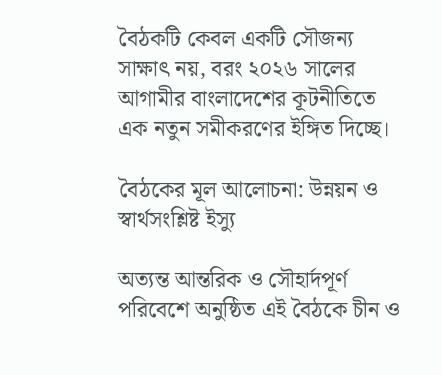বৈঠকটি কেবল একটি সৌজন্য সাক্ষাৎ নয়, বরং ২০২৬ সালের আগামীর বাংলাদেশের কূটনীতিতে এক নতুন সমীকরণের ইঙ্গিত দিচ্ছে।

বৈঠকের মূল আলোচনা: উন্নয়ন ও স্বার্থসংশ্লিষ্ট ইস্যু

অত্যন্ত আন্তরিক ও সৌহার্দপূর্ণ পরিবেশে অনুষ্ঠিত এই বৈঠকে চীন ও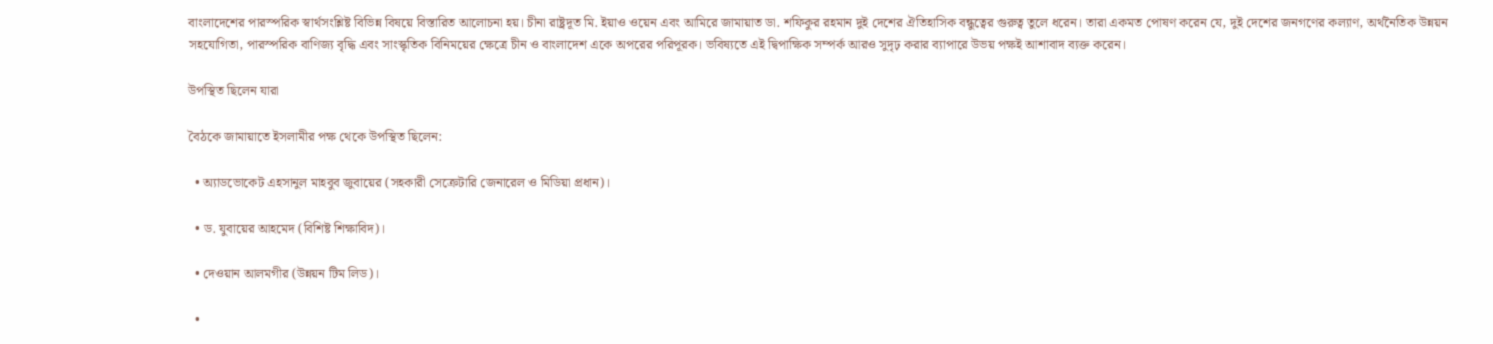বাংলাদেশের পারস্পরিক স্বার্থসংশ্লিষ্ট বিভিন্ন বিষয়ে বিস্তারিত আলোচনা হয়। চীনা রাষ্ট্রদূত মি. ইয়াও ওয়েন এবং আমিরে জামায়াত ডা. শফিকুর রহমান দুই দেশের ঐতিহাসিক বন্ধুত্বের গুরুত্ব তুলে ধরেন। তারা একমত পোষণ করেন যে, দুই দেশের জনগণের কল্যাণ, অর্থনৈতিক উন্নয়ন সহযোগিতা, পারস্পরিক বাণিজ্য বৃদ্ধি এবং সাংস্কৃতিক বিনিময়ের ক্ষেত্রে চীন ও বাংলাদেশ একে অপরের পরিপূরক। ভবিষ্যতে এই দ্বিপাক্ষিক সম্পর্ক আরও সুদৃঢ় করার ব্যাপারে উভয় পক্ষই আশাবাদ ব্যক্ত করেন।

উপস্থিত ছিলেন যারা

বৈঠকে জামায়াতে ইসলামীর পক্ষ থেকে উপস্থিত ছিলেন:

  • অ্যাডভোকেট এহসানুল মাহবুব জুবায়ের (সহকারী সেক্রেটারি জেনারেল ও মিডিয়া প্রধান)।

  • ড. যুবায়ের আহমেদ (বিশিষ্ট শিক্ষাবিদ)।

  • দেওয়ান আলমগীর (উন্নয়ন টিম লিড)।

  •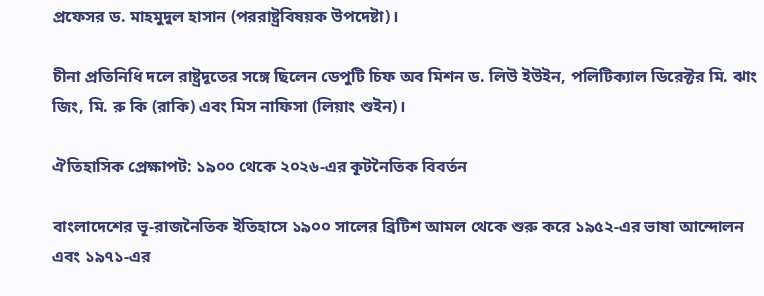প্রফেসর ড. মাহমুদুল হাসান (পররাষ্ট্রবিষয়ক উপদেষ্টা)।

চীনা প্রতিনিধি দলে রাষ্ট্রদূতের সঙ্গে ছিলেন ডেপুটি চিফ অব মিশন ড. লিউ ইউইন, পলিটিক্যাল ডিরেক্টর মি. ঝাং জিং, মি. রু কি (রাকি) এবং মিস নাফিসা (লিয়াং শুইন)।

ঐতিহাসিক প্রেক্ষাপট: ১৯০০ থেকে ২০২৬-এর কূটনৈতিক বিবর্তন

বাংলাদেশের ভূ-রাজনৈতিক ইতিহাসে ১৯০০ সালের ব্রিটিশ আমল থেকে শুরু করে ১৯৫২-এর ভাষা আন্দোলন এবং ১৯৭১-এর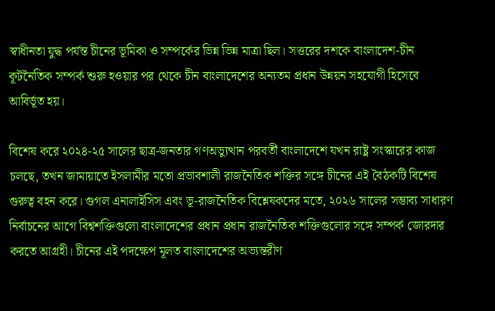স্বাধীনতা যুদ্ধ পর্যন্ত চীনের ভূমিকা ও সম্পর্কের ভিন্ন ভিন্ন মাত্রা ছিল। সত্তরের দশকে বাংলাদেশ-চীন কূটনৈতিক সম্পর্ক শুরু হওয়ার পর থেকে চীন বাংলাদেশের অন্যতম প্রধান উন্নয়ন সহযোগী হিসেবে আবির্ভূত হয়।

বিশেষ করে ২০২৪-২৫ সালের ছাত্র-জনতার গণঅভ্যুত্থান পরবর্তী বাংলাদেশে যখন রাষ্ট্র সংস্কারের কাজ চলছে, তখন জামায়াতে ইসলামীর মতো প্রভাবশালী রাজনৈতিক শক্তির সঙ্গে চীনের এই বৈঠকটি বিশেষ গুরুত্ব বহন করে। গুগল এনালাইসিস এবং ভূ-রাজনৈতিক বিশ্লেষকদের মতে, ২০২৬ সালের সম্ভাব্য সাধারণ নির্বাচনের আগে বিশ্বশক্তিগুলো বাংলাদেশের প্রধান প্রধান রাজনৈতিক শক্তিগুলোর সঙ্গে সম্পর্ক জোরদার করতে আগ্রহী। চীনের এই পদক্ষেপ মূলত বাংলাদেশের অভ্যন্তরীণ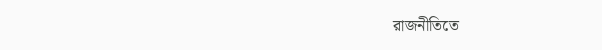রাজনীতিতে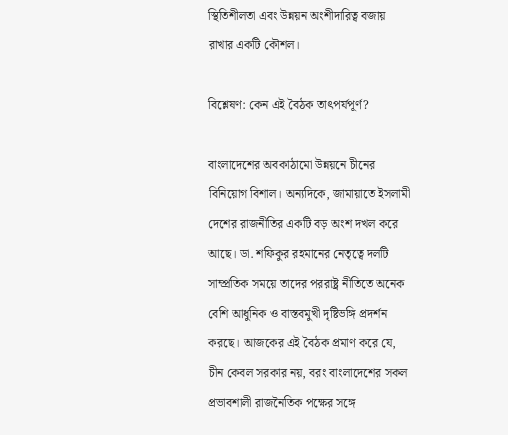স্থিতিশীলতা এবং উন্নয়ন অংশীদারিত্ব বজায় রাখার একটি কৌশল।

বিশ্লেষণ: কেন এই বৈঠক তাৎপর্যপূর্ণ?

বাংলাদেশের অবকাঠামো উন্নয়নে চীনের বিনিয়োগ বিশাল। অন্যদিকে, জামায়াতে ইসলামী দেশের রাজনীতির একটি বড় অংশ দখল করে আছে। ডা. শফিকুর রহমানের নেতৃত্বে দলটি সাম্প্রতিক সময়ে তাদের পররাষ্ট্র নীতিতে অনেক বেশি আধুনিক ও বাস্তবমুখী দৃষ্টিভঙ্গি প্রদর্শন করছে। আজকের এই বৈঠক প্রমাণ করে যে, চীন কেবল সরকার নয়, বরং বাংলাদেশের সকল প্রভাবশালী রাজনৈতিক পক্ষের সঙ্গে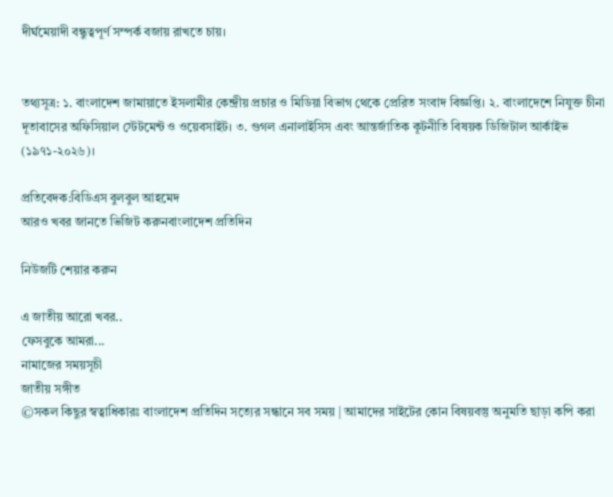দীর্ঘমেয়াদী বন্ধুত্বপূর্ণ সম্পর্ক বজায় রাখতে চায়।


তথ্যসূত্র: ১. বাংলাদেশ জামায়াতে ইসলামীর কেন্দ্রীয় প্রচার ও মিডিয়া বিভাগ থেকে প্রেরিত সংবাদ বিজ্ঞপ্তি। ২. বাংলাদেশে নিযুক্ত চীনা দূতাবাসের অফিসিয়াল স্টেটমেন্ট ও ওয়েবসাইট। ৩. গুগল এনালাইসিস এবং আন্তর্জাতিক কূটনীতি বিষয়ক ডিজিটাল আর্কাইভ (১৯৭১-২০২৬)।

প্রতিবেদক:বিডিএস বুলবুল আহমেদ
আরও খবর জানতে ভিজিট করুনবাংলাদেশ প্রতিদিন

নিউজটি শেয়ার করুন

এ জাতীয় আরো খবর..
ফেসবুকে আমরা...
নামাজের সময়সূচী
জাতীয় সঙ্গীত
©সকল কিছুর স্বত্বাধিকারঃ বাংলাদেশ প্রতিদিন সত্যের সন্ধানে সব সময় | আমাদের সাইটের কোন বিষয়বস্তু অনুমতি ছাড়া কপি করা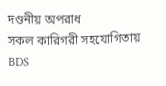দণ্ডনীয় অপরাধ
সকল কারিগরী সহযোগিতায় BDS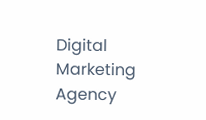Digital Marketing Agency